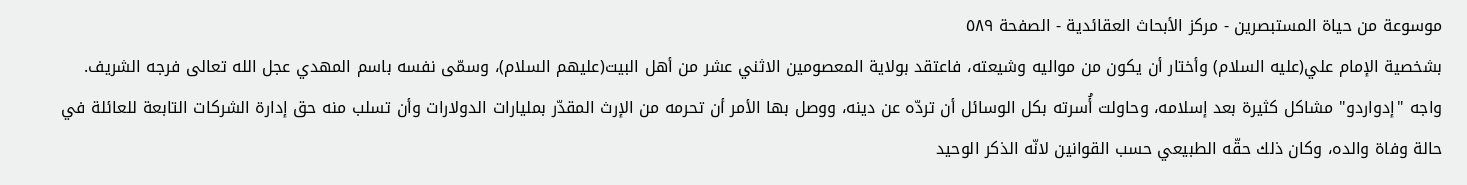موسوعة من حياة المستبصرين - مركز الأبحاث العقائدية - الصفحة ٥٨٩
بشخصية الإمام علي(عليه السلام) وأختار أن يكون من مواليه وشيعته، فاعتقد بولاية المعصومين الاثني عشر من أهل البيت(عليهم السلام)، وسمّى نفسه باسم المهدي عجل الله تعالى فرجه الشريف.
واجه "إدواردو" مشاكل كثيرة بعد إسلامه، وحاولت أُسرته بكل الوسائل أن تردّه عن دينه، ووصل بها الأمر أن تحرمه من الإرث المقدّر بمليارات الدولارات وأن تسلب منه حق إدارة الشركات التابعة للعائلة في حالة وفاة والده، وكان ذلك حقّه الطبيعي حسب القوانين لانّه الذكر الوحيد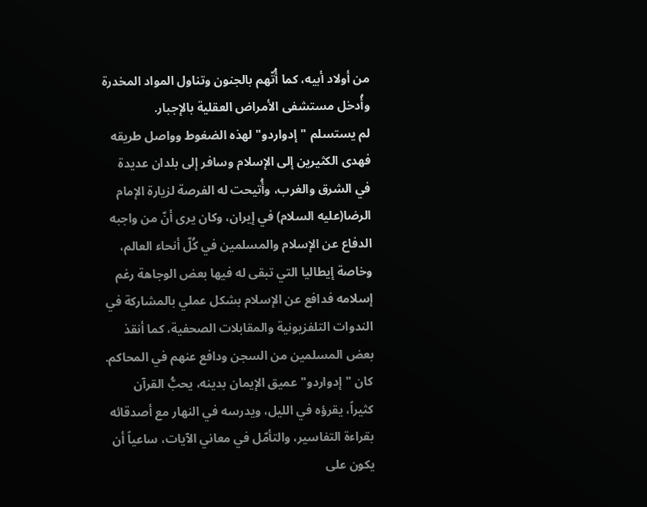من أولاد أبيه، كما أُتّهم بالجنون وتناول المواد المخدرة وأُدخل مستشفى الأمراض العقلية بالإجبار.
لم يستسلم "إدواردو" لهذه الضغوط وواصل طريقه فهدى الكثيرين إلى الإسلام وسافر إلى بلدان عديدة في الشرق والغرب، وأُتيحت له الفرصة لزيارة الإمام الرضا(عليه السلام) في إيران، وكان يرى أنّ من واجبه الدفاع عن الإسلام والمسلمين في كُلّ أنحاء العالم، وخاصة إيطاليا التي تبقى له فيها بعض الوجاهة رغم إسلامه فدافع عن الإسلام بشكل عملي بالمشاركة في الندوات التلفزيونية والمقابلات الصحفية، كما أنقذ بعض المسلمين من السجن ودافع عنهم في المحاكم.
كان "إدواردو" عميق الإيمان بدينه، يحبُّ القرآن كثيراً، يقرؤه في الليل، ويدرسه في النهار مع أصدقائه بقراءة التفاسير، والتأمّل في معاني الآيات، ساعياً أن يكون على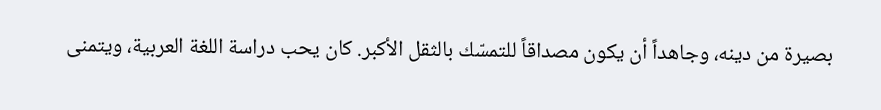بصيرة من دينه، وجاهداً أن يكون مصداقاً للتمسّك بالثقل الأكبر. كان يحب دراسة اللغة العربية، ويتمنى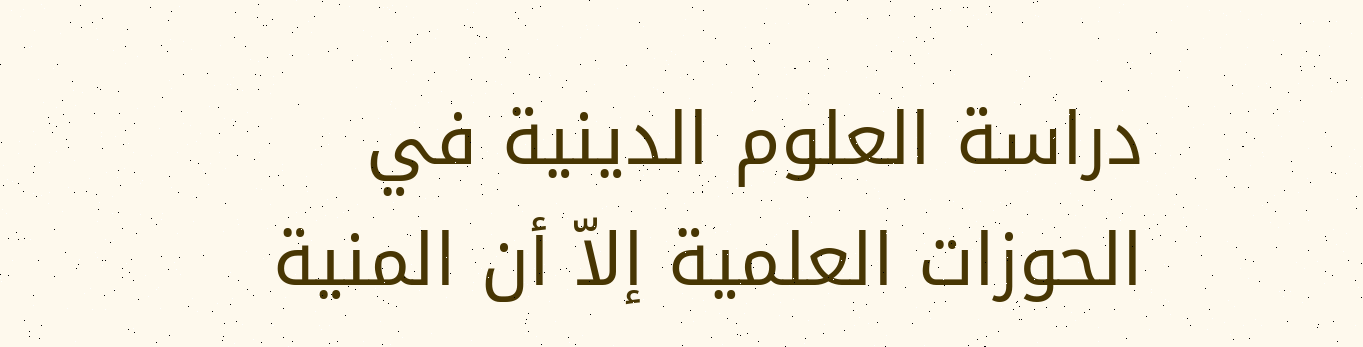دراسة العلوم الدينية في الحوزات العلمية إلاّ أن المنية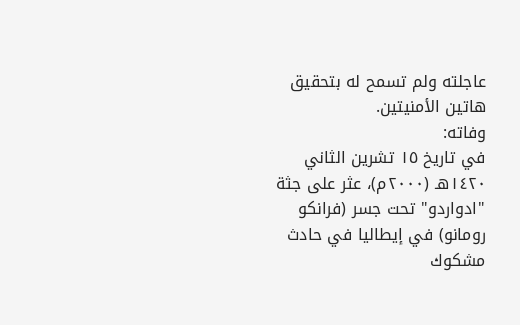عاجلته ولم تسمح له بتحقيق هاتين الأمنيتين.
وفاته:
في تاريخ ١٥ تشرين الثاني ١٤٢٠هـ (٢٠٠٠م)، عثر على جثة "ادواردو" تحت جسر (فرانكو رومانو) في إيطاليا في حادث مشكوك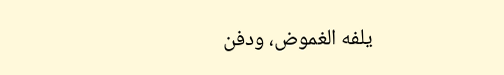يلفه الغموض، ودفن